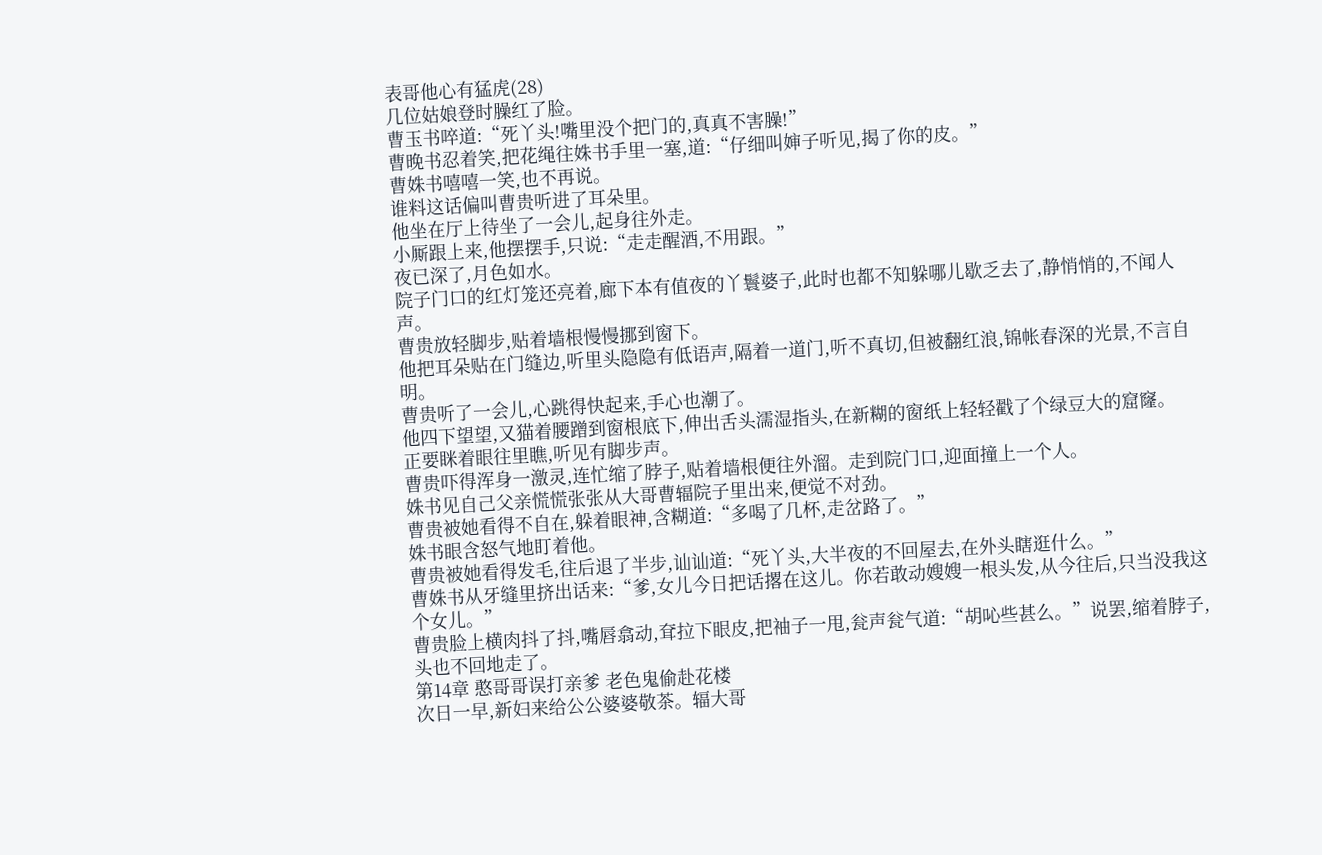表哥他心有猛虎(28)
几位姑娘登时臊红了脸。
曹玉书啐道:“死丫头!嘴里没个把门的,真真不害臊!”
曹晚书忍着笑,把花绳往姝书手里一塞,道:“仔细叫婶子听见,揭了你的皮。”
曹姝书嘻嘻一笑,也不再说。
谁料这话偏叫曹贵听进了耳朵里。
他坐在厅上待坐了一会儿,起身往外走。
小厮跟上来,他摆摆手,只说:“走走醒酒,不用跟。”
夜已深了,月色如水。
院子门口的红灯笼还亮着,廊下本有值夜的丫鬟婆子,此时也都不知躲哪儿歇乏去了,静悄悄的,不闻人声。
曹贵放轻脚步,贴着墙根慢慢挪到窗下。
他把耳朵贴在门缝边,听里头隐隐有低语声,隔着一道门,听不真切,但被翻红浪,锦帐春深的光景,不言自明。
曹贵听了一会儿,心跳得快起来,手心也潮了。
他四下望望,又猫着腰蹭到窗根底下,伸出舌头濡湿指头,在新糊的窗纸上轻轻戳了个绿豆大的窟窿。
正要眯着眼往里瞧,听见有脚步声。
曹贵吓得浑身一激灵,连忙缩了脖子,贴着墙根便往外溜。走到院门口,迎面撞上一个人。
姝书见自己父亲慌慌张张从大哥曹辐院子里出来,便觉不对劲。
曹贵被她看得不自在,躲着眼神,含糊道:“多喝了几杯,走岔路了。”
姝书眼含怒气地盯着他。
曹贵被她看得发毛,往后退了半步,讪讪道:“死丫头,大半夜的不回屋去,在外头瞎逛什么。”
曹姝书从牙缝里挤出话来:“爹,女儿今日把话撂在这儿。你若敢动嫂嫂一根头发,从今往后,只当没我这个女儿。”
曹贵脸上横肉抖了抖,嘴唇翕动,耷拉下眼皮,把袖子一甩,瓮声瓮气道:“胡吣些甚么。”说罢,缩着脖子,头也不回地走了。
第14章 憨哥哥误打亲爹 老色鬼偷赴花楼
次日一早,新妇来给公公婆婆敬茶。辐大哥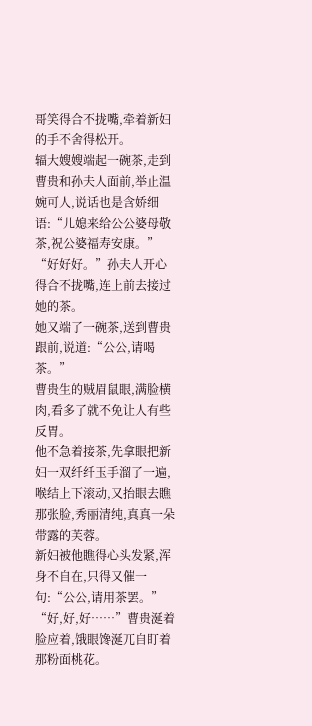哥笑得合不拢嘴,牵着新妇的手不舍得松开。
辐大嫂嫂端起一碗茶,走到曹贵和孙夫人面前,举止温婉可人,说话也是含娇细语:“儿媳来给公公婆母敬茶,祝公婆福寿安康。”
“好好好。”孙夫人开心得合不拢嘴,连上前去接过她的茶。
她又端了一碗茶,送到曹贵跟前,说道:“公公,请喝茶。”
曹贵生的贼眉鼠眼,满脸横肉,看多了就不免让人有些反胃。
他不急着接茶,先拿眼把新妇一双纤纤玉手溜了一遍,喉结上下滚动,又抬眼去瞧那张脸,秀丽清纯,真真一朵带露的芙蓉。
新妇被他瞧得心头发紧,浑身不自在,只得又催一句:“公公,请用茶罢。”
“好,好,好……”曹贵涎着脸应着,饿眼馋涎兀自盯着那粉面桃花。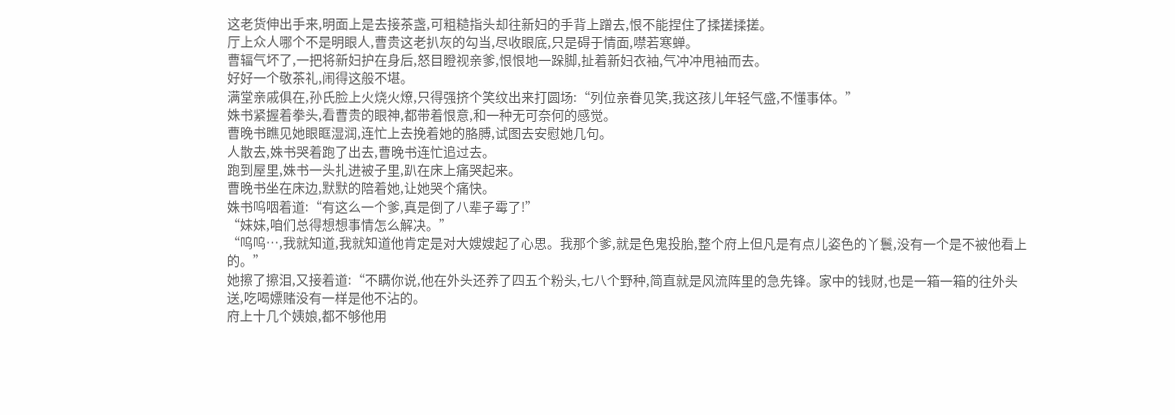这老货伸出手来,明面上是去接茶盏,可粗糙指头却往新妇的手背上蹭去,恨不能捏住了揉搓揉搓。
厅上众人哪个不是明眼人,曹贵这老扒灰的勾当,尽收眼底,只是碍于情面,噤若寒蝉。
曹辐气坏了,一把将新妇护在身后,怒目瞪视亲爹,恨恨地一跺脚,扯着新妇衣袖,气冲冲甩袖而去。
好好一个敬茶礼,闹得这般不堪。
满堂亲戚俱在,孙氏脸上火烧火燎,只得强挤个笑纹出来打圆场:“列位亲眷见笑,我这孩儿年轻气盛,不懂事体。”
姝书紧握着拳头,看曹贵的眼神,都带着恨意,和一种无可奈何的感觉。
曹晚书瞧见她眼眶湿润,连忙上去挽着她的胳膊,试图去安慰她几句。
人散去,姝书哭着跑了出去,曹晚书连忙追过去。
跑到屋里,姝书一头扎进被子里,趴在床上痛哭起来。
曹晚书坐在床边,默默的陪着她,让她哭个痛快。
姝书呜咽着道:“有这么一个爹,真是倒了八辈子霉了!”
“妹妹,咱们总得想想事情怎么解决。”
“呜呜…,我就知道,我就知道他肯定是对大嫂嫂起了心思。我那个爹,就是色鬼投胎,整个府上但凡是有点儿姿色的丫鬟,没有一个是不被他看上的。”
她擦了擦泪,又接着道:“不瞒你说,他在外头还养了四五个粉头,七八个野种,简直就是风流阵里的急先锋。家中的钱财,也是一箱一箱的往外头送,吃喝嫖赌没有一样是他不沾的。
府上十几个姨娘,都不够他用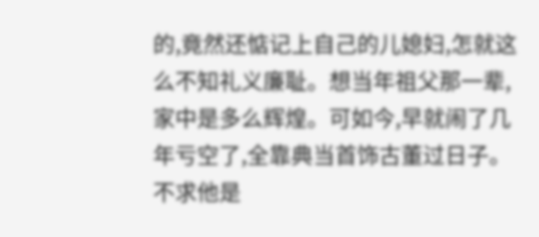的,竟然还惦记上自己的儿媳妇,怎就这么不知礼义廉耻。想当年祖父那一辈,家中是多么辉煌。可如今,早就闹了几年亏空了,全靠典当首饰古董过日子。不求他是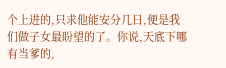个上进的,只求他能安分几日,便是我们做子女最盼望的了。你说,天底下哪有当爹的,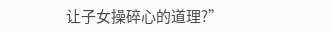让子女操碎心的道理?”